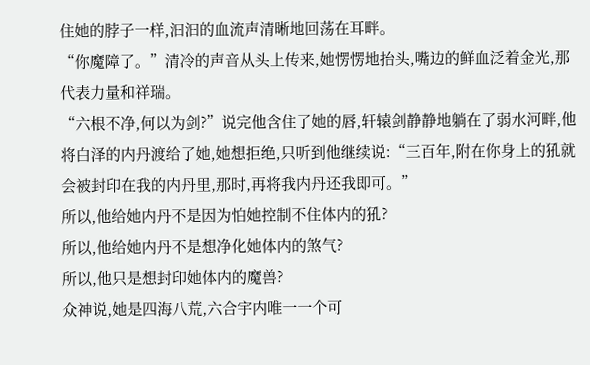住她的脖子一样,汩汩的血流声清晰地回荡在耳畔。
“你魔障了。”清冷的声音从头上传来,她愣愣地抬头,嘴边的鲜血泛着金光,那代表力量和祥瑞。
“六根不净,何以为剑?”说完他含住了她的唇,轩辕剑静静地躺在了弱水河畔,他将白泽的内丹渡给了她,她想拒绝,只听到他继续说:“三百年,附在你身上的犼就会被封印在我的内丹里,那时,再将我内丹还我即可。”
所以,他给她内丹不是因为怕她控制不住体内的犼?
所以,他给她内丹不是想净化她体内的煞气?
所以,他只是想封印她体内的魔兽?
众神说,她是四海八荒,六合宇内唯一一个可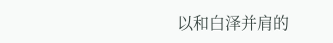以和白泽并肩的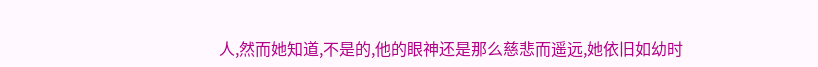人,然而她知道,不是的,他的眼神还是那么慈悲而遥远,她依旧如幼时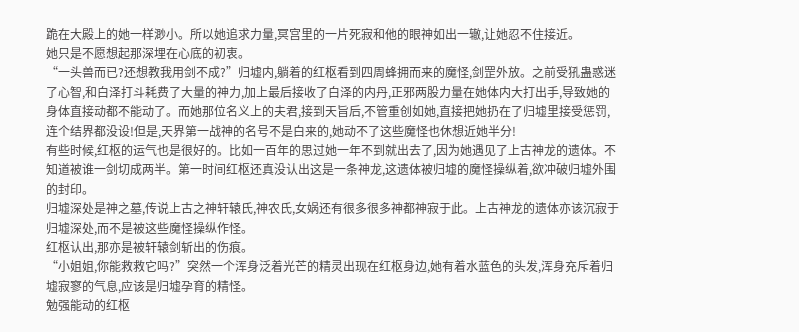跪在大殿上的她一样渺小。所以她追求力量,冥宫里的一片死寂和他的眼神如出一辙,让她忍不住接近。
她只是不愿想起那深埋在心底的初衷。
“一头兽而已?还想教我用剑不成?”归墟内,躺着的红枢看到四周蜂拥而来的魔怪,剑罡外放。之前受犼蛊惑迷了心智,和白泽打斗耗费了大量的神力,加上最后接收了白泽的内丹,正邪两股力量在她体内大打出手,导致她的身体直接动都不能动了。而她那位名义上的夫君,接到天旨后,不管重创如她,直接把她扔在了归墟里接受惩罚,连个结界都没设!但是,天界第一战神的名号不是白来的,她动不了这些魔怪也休想近她半分!
有些时候,红枢的运气也是很好的。比如一百年的思过她一年不到就出去了,因为她遇见了上古神龙的遗体。不知道被谁一剑切成两半。第一时间红枢还真没认出这是一条神龙,这遗体被归墟的魔怪操纵着,欲冲破归墟外围的封印。
归墟深处是神之墓,传说上古之神轩辕氏,神农氏,女娲还有很多很多神都神寂于此。上古神龙的遗体亦该沉寂于归墟深处,而不是被这些魔怪操纵作怪。
红枢认出,那亦是被轩辕剑斩出的伤痕。
“小姐姐,你能救救它吗?”突然一个浑身泛着光芒的精灵出现在红枢身边,她有着水蓝色的头发,浑身充斥着归墟寂寥的气息,应该是归墟孕育的精怪。
勉强能动的红枢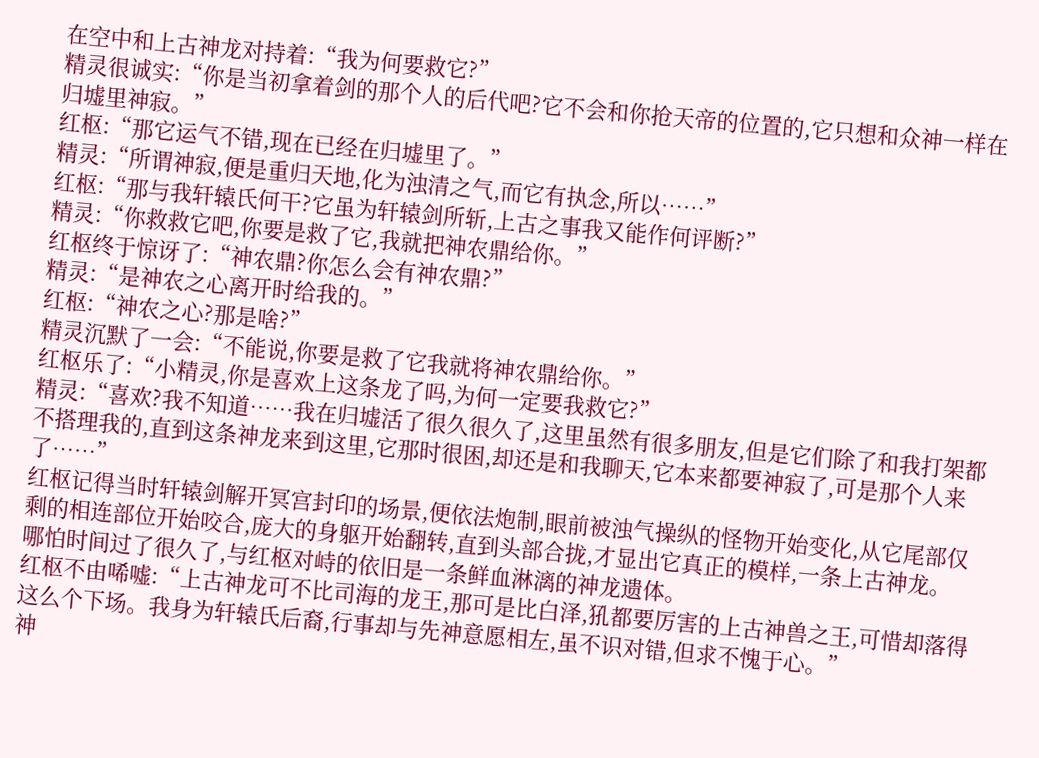在空中和上古神龙对持着:“我为何要救它?”
精灵很诚实:“你是当初拿着剑的那个人的后代吧?它不会和你抢天帝的位置的,它只想和众神一样在归墟里神寂。”
红枢:“那它运气不错,现在已经在归墟里了。”
精灵:“所谓神寂,便是重归天地,化为浊清之气,而它有执念,所以……”
红枢:“那与我轩辕氏何干?它虽为轩辕剑所斩,上古之事我又能作何评断?”
精灵:“你救救它吧,你要是救了它,我就把神农鼎给你。”
红枢终于惊讶了:“神农鼎?你怎么会有神农鼎?”
精灵:“是神农之心离开时给我的。”
红枢:“神农之心?那是啥?”
精灵沉默了一会:“不能说,你要是救了它我就将神农鼎给你。”
红枢乐了:“小精灵,你是喜欢上这条龙了吗,为何一定要我救它?”
精灵:“喜欢?我不知道……我在归墟活了很久很久了,这里虽然有很多朋友,但是它们除了和我打架都不搭理我的,直到这条神龙来到这里,它那时很困,却还是和我聊天,它本来都要神寂了,可是那个人来了……”
红枢记得当时轩辕剑解开冥宫封印的场景,便依法炮制,眼前被浊气操纵的怪物开始变化,从它尾部仅剩的相连部位开始咬合,庞大的身躯开始翻转,直到头部合拢,才显出它真正的模样,一条上古神龙。
哪怕时间过了很久了,与红枢对峙的依旧是一条鲜血淋漓的神龙遗体。
红枢不由唏嘘:“上古神龙可不比司海的龙王,那可是比白泽,犼都要厉害的上古神兽之王,可惜却落得这么个下场。我身为轩辕氏后裔,行事却与先神意愿相左,虽不识对错,但求不愧于心。”
神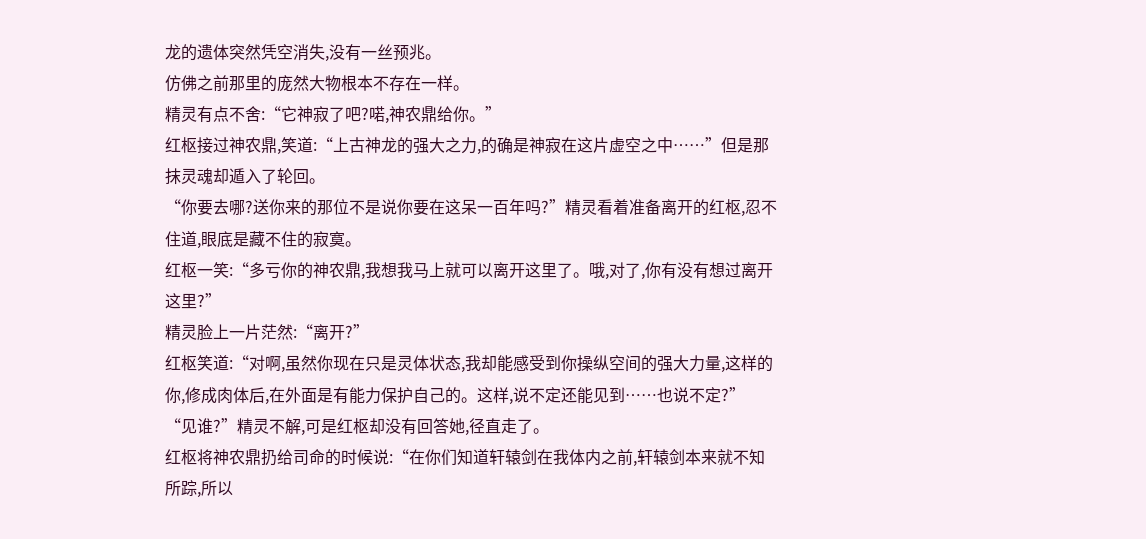龙的遗体突然凭空消失,没有一丝预兆。
仿佛之前那里的庞然大物根本不存在一样。
精灵有点不舍:“它神寂了吧?喏,神农鼎给你。”
红枢接过神农鼎,笑道:“上古神龙的强大之力,的确是神寂在这片虚空之中……”但是那抹灵魂却遁入了轮回。
“你要去哪?送你来的那位不是说你要在这呆一百年吗?”精灵看着准备离开的红枢,忍不住道,眼底是藏不住的寂寞。
红枢一笑:“多亏你的神农鼎,我想我马上就可以离开这里了。哦,对了,你有没有想过离开这里?”
精灵脸上一片茫然:“离开?”
红枢笑道:“对啊,虽然你现在只是灵体状态,我却能感受到你操纵空间的强大力量,这样的你,修成肉体后,在外面是有能力保护自己的。这样,说不定还能见到……也说不定?”
“见谁?”精灵不解,可是红枢却没有回答她,径直走了。
红枢将神农鼎扔给司命的时候说:“在你们知道轩辕剑在我体内之前,轩辕剑本来就不知所踪,所以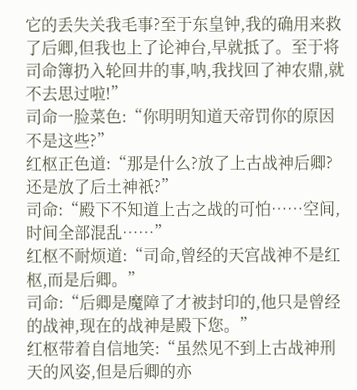它的丢失关我毛事?至于东皇钟,我的确用来救了后卿,但我也上了论神台,早就抵了。至于将司命簿扔入轮回井的事,呐,我找回了神农鼎,就不去思过啦!”
司命一脸菜色:“你明明知道天帝罚你的原因不是这些?”
红枢正色道:“那是什么?放了上古战神后卿?还是放了后土神祇?”
司命:“殿下不知道上古之战的可怕……空间,时间全部混乱……”
红枢不耐烦道:“司命,曾经的天宫战神不是红枢,而是后卿。”
司命:“后卿是魔障了才被封印的,他只是曾经的战神,现在的战神是殿下您。”
红枢带着自信地笑:“虽然见不到上古战神刑天的风姿,但是后卿的亦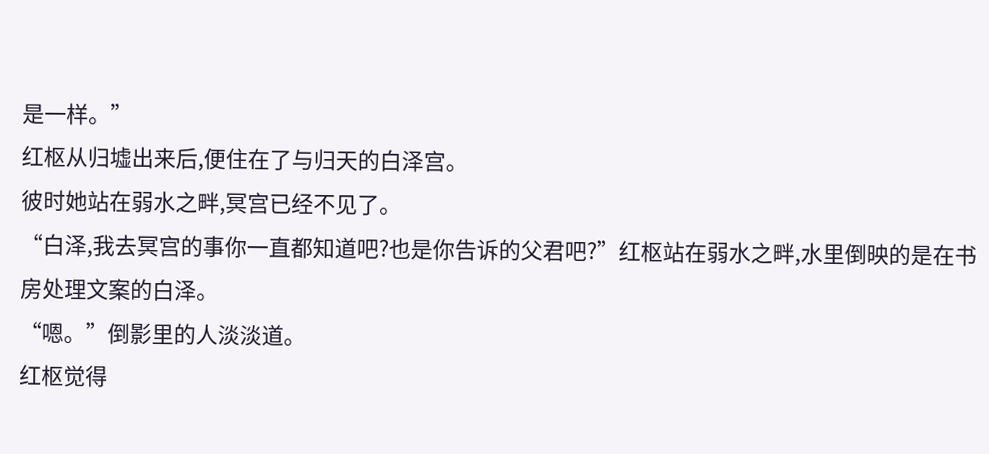是一样。”
红枢从归墟出来后,便住在了与归天的白泽宫。
彼时她站在弱水之畔,冥宫已经不见了。
“白泽,我去冥宫的事你一直都知道吧?也是你告诉的父君吧?”红枢站在弱水之畔,水里倒映的是在书房处理文案的白泽。
“嗯。”倒影里的人淡淡道。
红枢觉得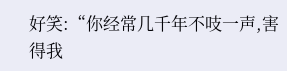好笑:“你经常几千年不吱一声,害得我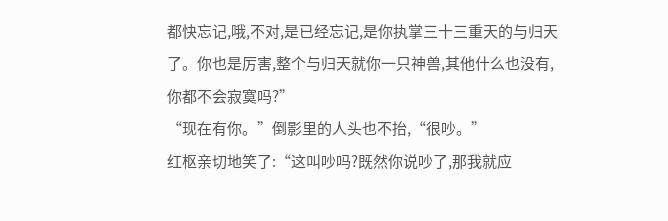都快忘记,哦,不对,是已经忘记,是你执掌三十三重天的与归天了。你也是厉害,整个与归天就你一只神兽,其他什么也没有,你都不会寂寞吗?”
“现在有你。”倒影里的人头也不抬,“很吵。”
红枢亲切地笑了:“这叫吵吗?既然你说吵了,那我就应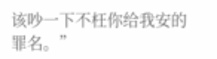该吵一下不枉你给我安的罪名。”